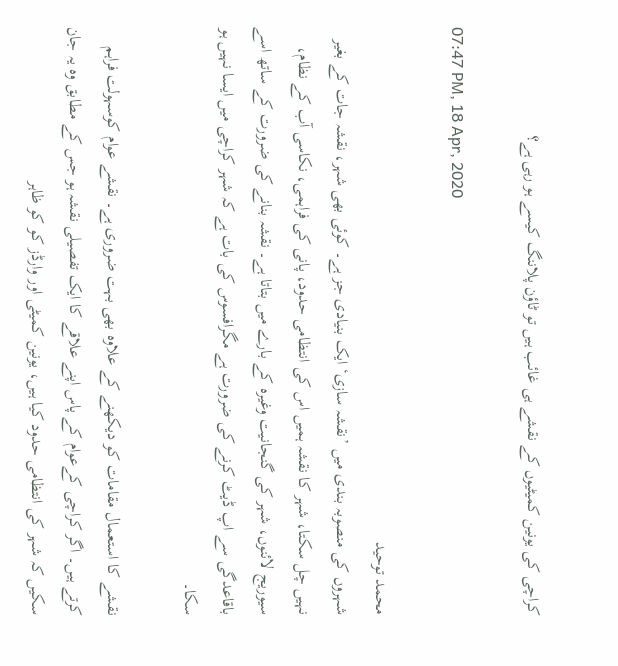کراچی کی یونین کمیٹیوں کے نقشے ہی غائب ہیں تو ٹاؤن پلاننگ کیسے ہو رہی ہے؟

07:47 PM, 18 Apr, 2020

محمد توحید
شہروں کی منصوبہ بندی میں ’نقشہ سازی‘ ایک بنیادی جز ہے۔ کوئی بھی شہر، نقشہ جات کے بغیر نہیں چل سکتا، شہر کا نقشہ ہمیں اس کی انتظامی حدود، پانی کی فراہمی، نکاسی آب کے نظام، سیوریج لائنوں، شہر کی گنجانیت وغیرہ کے بارے میں بتاتا ہے۔ نقشہ بنانے کی ضرورت کے ساتھ اسے باقاعدگی سے اپ ڈیٹ کرنے کی ضرورت ہے مگرافسوس کی بات ہے کہ شہر کراچی میں ایسا نہیں ہو سکا۔

نقشے کا استعمال مقامات کو دیکھنے کے علاوہ بھی بہت ضروری ہے۔ نقشے عوام کوسہولت فراہم کرتے ہیں۔ اگر کراچی کےعوام کے پاس اپنے علاقے کا ایک تفصیلی نقشہ ہو جس کے مطابق وہ یہ جان سکیں کہ شہر کی انتظامی حدود کیا ہیں، یونین کمیٹی اور وارڈز کو کو ظاہر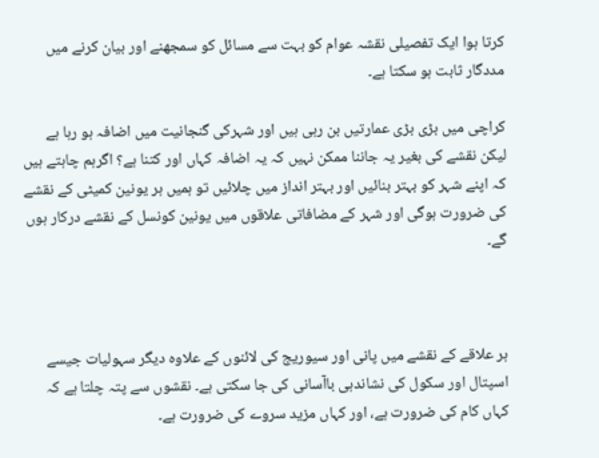کرتا ہوا ایک تفصیلی نقشہ عوام کو بہت سے مسائل کو سمجھنے اور بیان کرنے میں مددگار ثابت ہو سکتا ہے۔

کراچی میں بڑی بڑی عمارتیں بن رہی ہیں اور شہرکی گنجانیت میں اضافہ ہو رہا ہے لیکن نقشے کی بغیر یہ جاننا ممکن نہیں کہ یہ اضافہ کہاں اور کتنا ہے؟ اگرہم چاہتے ہیں کہ اپنے شہر کو بہتر بنائیں اور بہتر انداز میں چلائیں تو ہمیں ہر یونین کمیٹی کے نقشے کی ضرورت ہوگی اور شہر کے مضافاتی علاقوں میں یونین کونسل کے نقشے درکار ہوں گے۔



ہر علاقے کے نقشے میں پانی اور سیوریج کی لائنوں کے علاوہ دیگر سہولیات جیسے اسپتال اور سکول کی نشاندہی باآسانی کی جا سکتی ہے۔ نقشوں سے پتہ چلتا ہے کہ کہاں کام کی ضرورت ہے، اور کہاں مزید سروے کی ضرورت ہے۔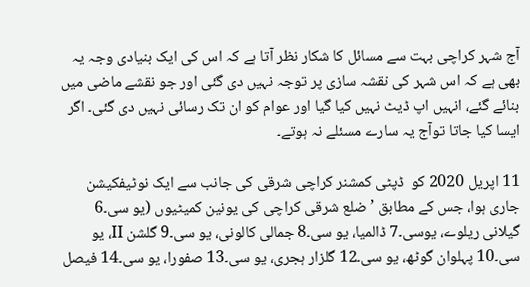آج شہر کراچی بہت سے مسائل کا شکار نظر آتا ہے کہ اس کی ایک بنیادی وجہ یہ بھی ہے کہ اس شہر کی نقشہ سازی پر توجہ نہیں دی گئی اور جو نقشے ماضی میں بنائے گئے، انہیں اپ ڈیٹ نہیں کیا گیا اور عوام کو ان تک رسائی نہیں دی گئی۔ اگر ایسا کیا جاتا توآج یہ سارے مسئلے نہ ہوتے۔

11 اپریل 2020 کو  ڈپٹی کمشنر کراچی شرقی کی جانب سے ایک نوٹیفکیشن جاری ہوا، جس کے مطابق ’ضلع شرقی کراچی کی یونین کمیٹیوں (یو سی۔6 گیلانی ریلوے، یوسی۔7 ڈالمیا، یو سی۔8 جمالی کالونی، یو سی۔9 گلشن II، یو سی۔10 پہلوان گوٹھ، یو سی۔12 گلزار ہجری، یو سی۔13 صفورا، یو سی۔14 فیصل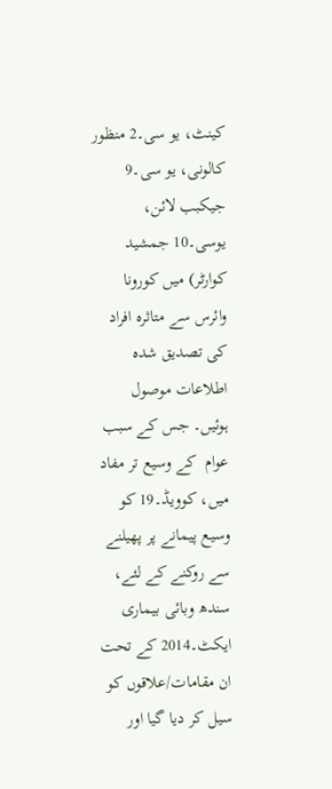کینٹ، یو سی۔2 منظور کالونی، یو سی۔9 جیکبب لائن، یوسی۔10 جمشید کوارٹر) میں کورونا وائرس سے متاثرہ افراد کی تصدیق شدہ اطلاعات موصول ہوئیں۔ جس کے سبب عوام  کے وسیع تر مفاد میں، کوویڈ۔19 کو وسیع پیمانے پر پھیلنے سے روکنے کے لئے، سندھ وبائی بیماری ایکٹ۔2014 کے تحت ان مقامات/علاقوں کو سیل کر دیا گیا اور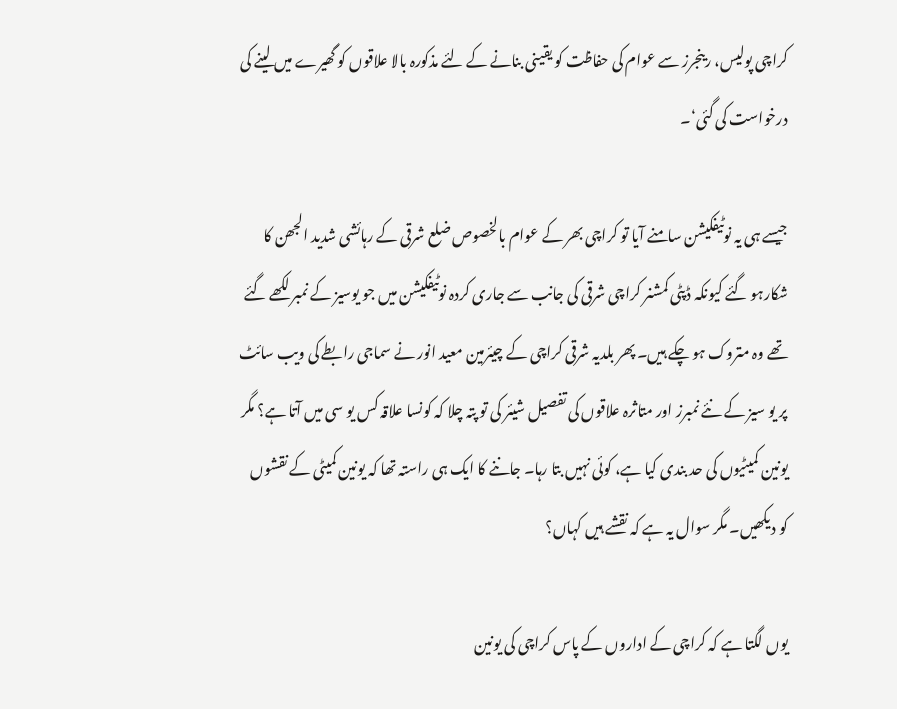کراچی پولیس، رینجرز سے عوام کی حفاظت کو یقینی بنانے کے لئے مذکورہ بالا علاقوں کو گھیرے میں لینے کی درخواست کی گئی‘۔

جیسے ہی یہ نوٹیفکیشن سامنے آیا تو کراچی بھر کے عوام بالخصوص ضلع شرقی کے رہائشی شدید الجھن کا شکارہو گئے کیونکہ ڈپٹی کمشنر کراچی شرقی کی جانب سے جاری کردہ نوٹیفکیشن میں جو یوسیز کے نمبر لکھے گئے تھے وہ متروک ہو چکے ہیں۔ پھر بلدیہ شرقی کراچی کے چیئرمین معید انور نے سماجی رابطے کی ویب سائٹ پر یو سیز کے نئے نمبرز اور متاثرہ علاقوں کی تفصیل شیئر کی تو پتہ چلا کہ کونسا علاقہ کس یو سی میں آتا ہے؟ مگر یونین کمیٹیوں کی حد بندی کیا ہے، کوئی نہیں بتا رہا۔ جاننے کا ایک ہی راستہ تھا کہ یونین کمیٹی کے نقشوں کو دیکھیں۔ مگر سوال یہ ہے کہ نقشے ہیں کہاں؟

یوں لگتا ہے کہ کراچی کے اداروں کے پاس کراچی کی یونین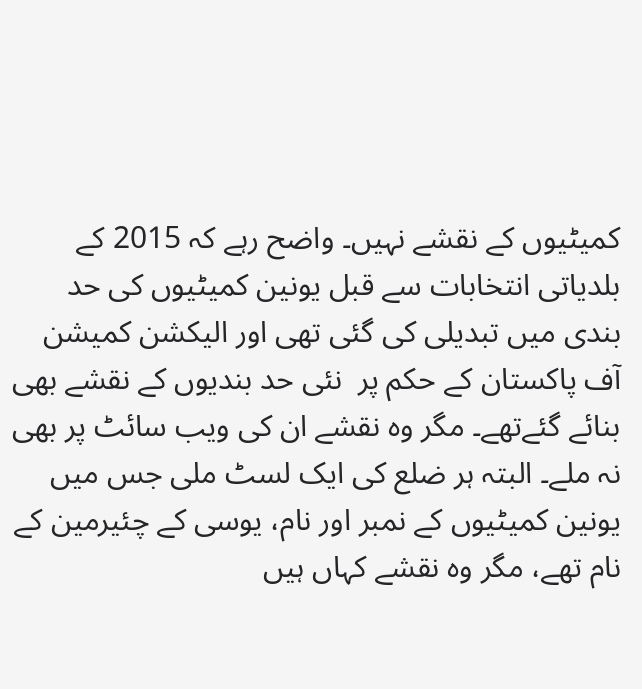کمیٹیوں کے نقشے نہیں۔ واضح رہے کہ 2015 کے بلدیاتی انتخابات سے قبل یونین کمیٹیوں کی حد بندی میں تبدیلی کی گئی تھی اور الیکشن کمیشن آف پاکستان کے حکم پر  نئی حد بندیوں کے نقشے بھی بنائے گئےتھے۔ مگر وہ نقشے ان کی ویب سائٹ پر بھی نہ ملے۔ البتہ ہر ضلع کی ایک لسٹ ملی جس میں یونین کمیٹیوں کے نمبر اور نام، یوسی کے چئیرمین کے نام تھے، مگر وہ نقشے کہاں ہیں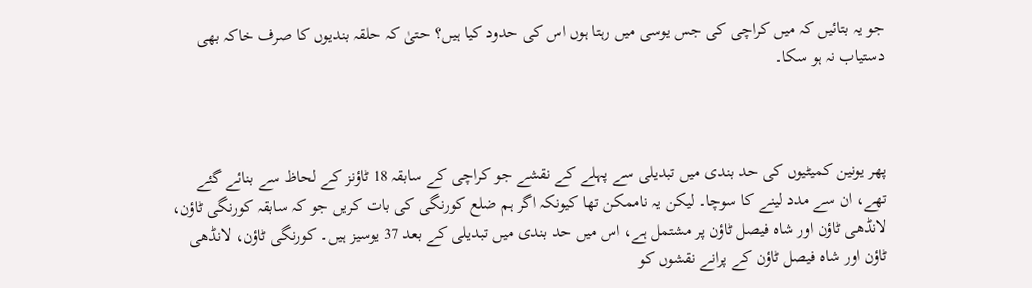جو یہ بتائیں کہ میں کراچی کی جس یوسی میں رہتا ہوں اس کی حدود کیا ہیں؟ حتیٰ کہ حلقہ بندیوں کا صرف خاکہ بھی دستیاب نہ ہو سکا۔



پھر یونین کمیٹیوں کی حد بندی میں تبدیلی سے پہلے کے نقشے جو کراچی کے سابقہ 18 ٹاؤنز کے لحاظ سے بنائے گئے تھے، ان سے مدد لینے کا سوچا۔ لیکن یہ ناممکن تھا کیونکہ اگر ہم ضلع کورنگی کی بات کریں جو کہ سابقہ کورنگی ٹاؤن، لانڈھی ٹاؤن اور شاہ فیصل ٹاؤن پر مشتمل ہے، اس میں حد بندی میں تبدیلی کے بعد 37 یوسیز ہیں۔ کورنگی ٹاؤن، لانڈھی ٹاؤن اور شاہ فیصل ٹاؤن کے پرانے نقشوں کو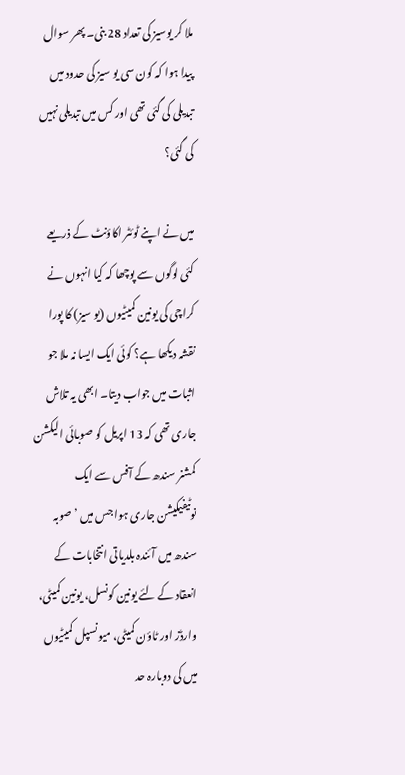ملا کر یوسیز کی تعداد 28 بنی۔ پھر سوال پیدا ہوا کہ کون سی یو سیز کی حدود میں تبدیلی کی گئی تھی اور کس میں تبدیلی نہیں کی گئی؟

میں نے اپنے ٹوئٹر اکاؤنٹ کے ذریعے کئی لوگوں سے پوچھا کہ کیا انہوں نے کراچی کی یونین کمیٹیوں (یو سیز) کا پورا نقشہ دیکھا ہے؟ کوئی ایک ایسا نہ ملا جو اثبات میں جواب دیتا۔ ابھی یہ تلاش جاری تھی کہ 13 اپریل کو صوبائی الیکشن کمشنر سندھ کے آفس سے ایک نوٹیفیکیشن جاری ہوا جس میں ’صوبہ سندھ میں آئندہ بلدیاتی انتخابات کے انعقاد کے لئے یونین کونسل، یونین کمیٹی، وارڈز اور ٹاؤن کمیٹی، میونسپل کمیٹیوں میں کی دوبارہ حد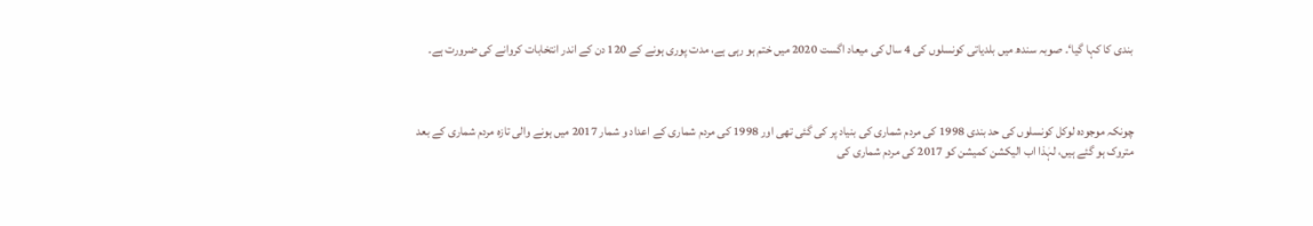بندی کا کہا گیا‘۔ صوبہ سندھ میں بلدیاتی کونسلوں کی 4 سال کی میعاد اگست 2020 میں ختم ہو رہی ہے، مدت پوری ہونے کے 120 دن کے اندر انتخابات کروانے کی ضرورت ہے۔



چونکہ موجودہ لوکل کونسلوں کی حد بندی 1998 کی مردم شماری کی بنیاد پر کی گئی تھی اور 1998 کی مردم شماری کے اعداد و شمار 2017 میں ہونے والی تازہ مردم شماری کے بعد متروک ہو گئے ہیں، لہٰذا اب الیکشن کمیشن کو 2017 کی مردم شماری کی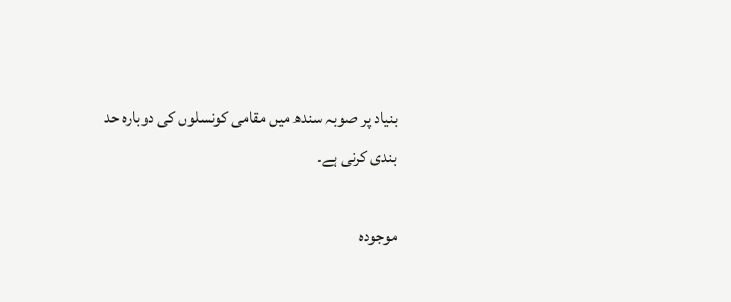بنیاد پر صوبہ سندھ میں مقامی کونسلوں کی دوبارہ حد بندی کرنی ہے۔

موجودہ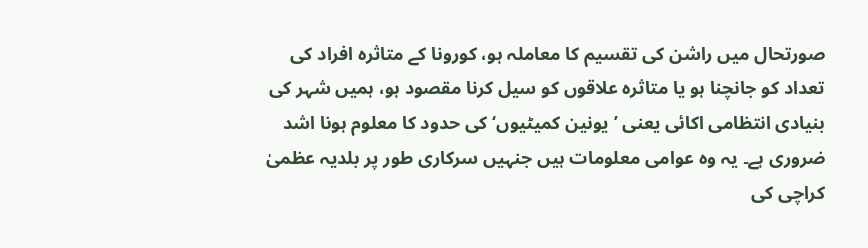صورتحال میں راشن کی تقسیم کا معاملہ ہو، کورونا کے متاثرہ افراد کی تعداد کو جانچنا ہو یا متاثرہ علاقوں کو سیل کرنا مقصود ہو، ہمیں شہر کی بنیادی انتظامی اکائی یعنی ’یونین کمیٹیوں‘ کی حدود کا معلوم ہونا اشد ضروری ہے۔ یہ وہ عوامی معلومات ہیں جنہیں سرکاری طور پر بلدیہ عظمیٰ کراچی کی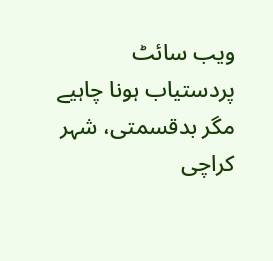ویب سائٹ پردستیاب ہونا چاہیے مگر بدقسمتی، شہر کراچی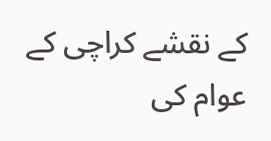کے نقشے کراچی کے عوام کی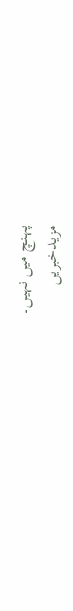پہنچ میں نہیں۔
مزیدخبریں